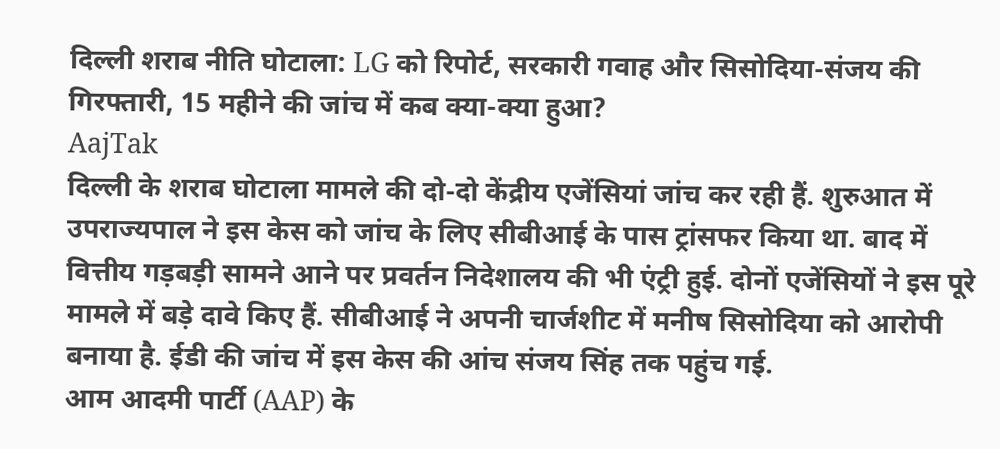दिल्ली शराब नीति घोटाला: LG को रिपोर्ट, सरकारी गवाह और सिसोदिया-संजय की गिरफ्तारी, 15 महीने की जांच में कब क्या-क्या हुआ?
AajTak
दिल्ली के शराब घोटाला मामले की दो-दो केंद्रीय एजेंसियां जांच कर रही हैं. शुरुआत में उपराज्यपाल ने इस केस को जांच के लिए सीबीआई के पास ट्रांसफर किया था. बाद में वित्तीय गड़बड़ी सामने आने पर प्रवर्तन निदेशालय की भी एंट्री हुई. दोनों एजेंसियों ने इस पूरे मामले में बड़े दावे किए हैं. सीबीआई ने अपनी चार्जशीट में मनीष सिसोदिया को आरोपी बनाया है. ईडी की जांच में इस केस की आंच संजय सिंह तक पहुंच गई.
आम आदमी पार्टी (AAP) के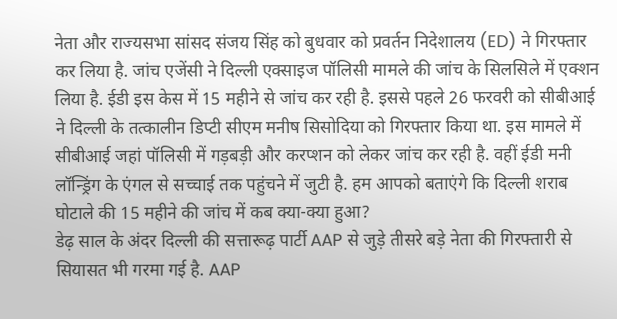नेता और राज्यसभा सांसद संजय सिंह को बुधवार को प्रवर्तन निदेशालय (ED) ने गिरफ्तार कर लिया है. जांच एजेंसी ने दिल्ली एक्साइज पॉलिसी मामले की जांच के सिलसिले में एक्शन लिया है. ईडी इस केस में 15 महीने से जांच कर रही है. इससे पहले 26 फरवरी को सीबीआई ने दिल्ली के तत्कालीन डिप्टी सीएम मनीष सिसोदिया को गिरफ्तार किया था. इस मामले में सीबीआई जहां पॉलिसी में गड़बड़ी और करप्शन को लेकर जांच कर रही है. वहीं ईडी मनी लॉन्ड्रिंग के एंगल से सच्चाई तक पहुंचने में जुटी है. हम आपको बताएंगे कि दिल्ली शराब घोटाले की 15 महीने की जांच में कब क्या-क्या हुआ?
डेढ़ साल के अंदर दिल्ली की सत्तारूढ़ पार्टी AAP से जुड़े तीसरे बड़े नेता की गिरफ्तारी से सियासत भी गरमा गई है. AAP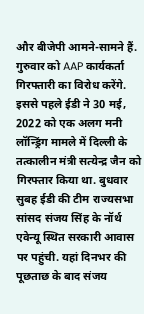और बीजेपी आमने-सामने हैं. गुरुवार को AAP कार्यकर्ता गिरफ्तारी का विरोध करेंगे. इससे पहले ईडी ने 30 मई, 2022 को एक अलग मनी लॉन्ड्रिंग मामले में दिल्ली के तत्कालीन मंत्री सत्येन्द्र जैन को गिरफ्तार किया था. बुधवार सुबह ईडी की टीम राज्यसभा सांसद संजय सिंह के नॉर्थ एवेन्यू स्थित सरकारी आवास पर पहुंची. यहां दिनभर की पूछताछ के बाद संजय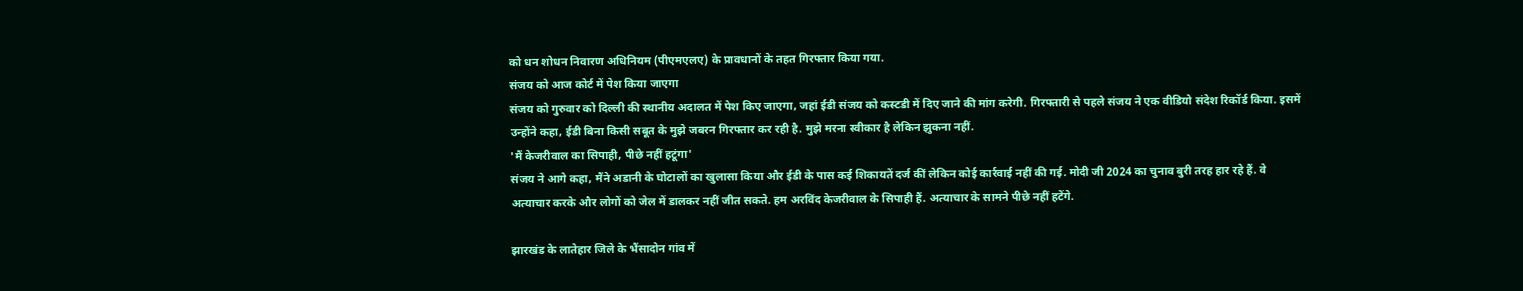को धन शोधन निवारण अधिनियम (पीएमएलए) के प्रावधानों के तहत गिरफ्तार किया गया.
संजय को आज कोर्ट में पेश किया जाएगा
संजय को गुरुवार को दिल्ली की स्थानीय अदालत में पेश किए जाएगा, जहां ईडी संजय को कस्टडी में दिए जाने की मांग करेगी. गिरफ्तारी से पहले संजय ने एक वीडियो संदेश रिकॉर्ड किया. इसमें उन्होंने कहा, ईडी बिना किसी सबूत के मुझे जबरन गिरफ्तार कर रही है. मुझे मरना स्वीकार है लेकिन झुकना नहीं.
'मैं केजरीवाल का सिपाही, पीछे नहीं हटूंगा'
संजय ने आगे कहा, मैंने अडानी के घोटालों का खुलासा किया और ईडी के पास कई शिकायतें दर्ज कीं लेकिन कोई कार्रवाई नहीं की गई. मोदी जी 2024 का चुनाव बुरी तरह हार रहे हैं. वे अत्याचार करके और लोगों को जेल में डालकर नहीं जीत सकते. हम अरविंद केजरीवाल के सिपाही हैं. अत्याचार के सामने पीछे नहीं हटेंगे.

झारखंड के लातेहार जिले के भैंसादोन गांव में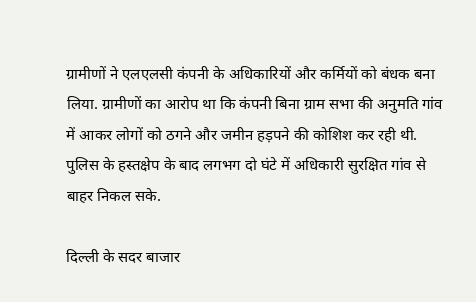ग्रामीणों ने एलएलसी कंपनी के अधिकारियों और कर्मियों को बंधक बना लिया. ग्रामीणों का आरोप था कि कंपनी बिना ग्राम सभा की अनुमति गांव में आकर लोगों को ठगने और जमीन हड़पने की कोशिश कर रही थी. पुलिस के हस्तक्षेप के बाद लगभग दो घंटे में अधिकारी सुरक्षित गांव से बाहर निकल सके.

दिल्ली के सदर बाजार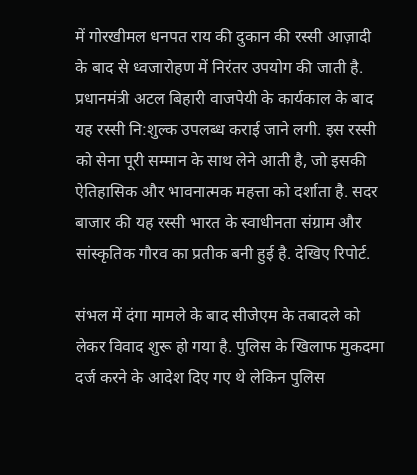में गोरखीमल धनपत राय की दुकान की रस्सी आज़ादी के बाद से ध्वजारोहण में निरंतर उपयोग की जाती है. प्रधानमंत्री अटल बिहारी वाजपेयी के कार्यकाल के बाद यह रस्सी नि:शुल्क उपलब्ध कराई जाने लगी. इस रस्सी को सेना पूरी सम्मान के साथ लेने आती है, जो इसकी ऐतिहासिक और भावनात्मक महत्ता को दर्शाता है. सदर बाजार की यह रस्सी भारत के स्वाधीनता संग्राम और सांस्कृतिक गौरव का प्रतीक बनी हुई है. देखिए रिपोर्ट.

संभल में दंगा मामले के बाद सीजेएम के तबादले को लेकर विवाद शुरू हो गया है. पुलिस के खिलाफ मुकदमा दर्ज करने के आदेश दिए गए थे लेकिन पुलिस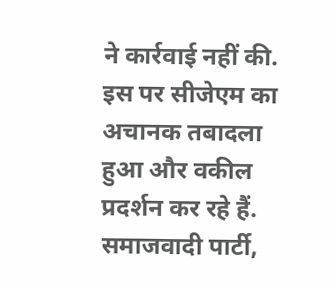ने कार्रवाई नहीं की. इस पर सीजेएम का अचानक तबादला हुआ और वकील प्रदर्शन कर रहे हैं. समाजवादी पार्टी,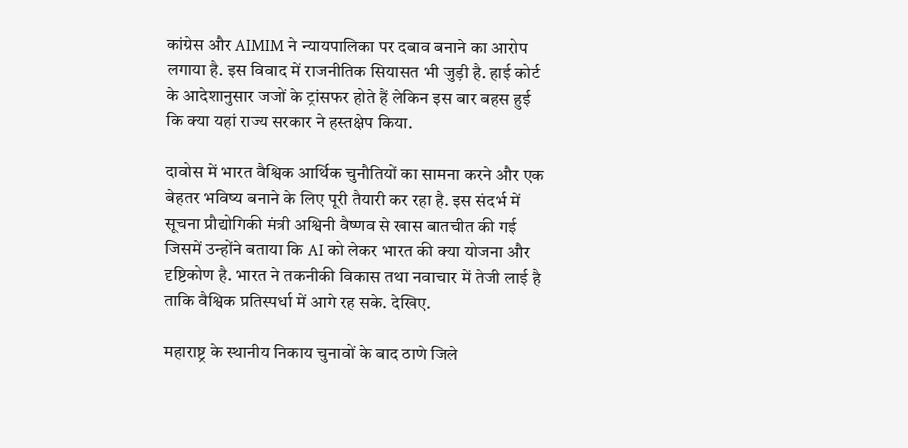कांग्रेस और AIMIM ने न्यायपालिका पर दबाव बनाने का आरोप लगाया है. इस विवाद में राजनीतिक सियासत भी जुड़ी है. हाई कोर्ट के आदेशानुसार जजों के ट्रांसफर होते हैं लेकिन इस बार बहस हुई कि क्या यहां राज्य सरकार ने हस्तक्षेप किया.

दावोस में भारत वैश्विक आर्थिक चुनौतियों का सामना करने और एक बेहतर भविष्य बनाने के लिए पूरी तैयारी कर रहा है. इस संदर्भ में सूचना प्रौद्योगिकी मंत्री अश्विनी वैष्णव से खास बातचीत की गई जिसमें उन्होंने बताया कि AI को लेकर भारत की क्या योजना और दृष्टिकोण है. भारत ने तकनीकी विकास तथा नवाचार में तेजी लाई है ताकि वैश्विक प्रतिस्पर्धा में आगे रह सके. देखिए.

महाराष्ट्र के स्थानीय निकाय चुनावों के बाद ठाणे जिले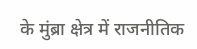के मुंब्रा क्षेत्र में राजनीतिक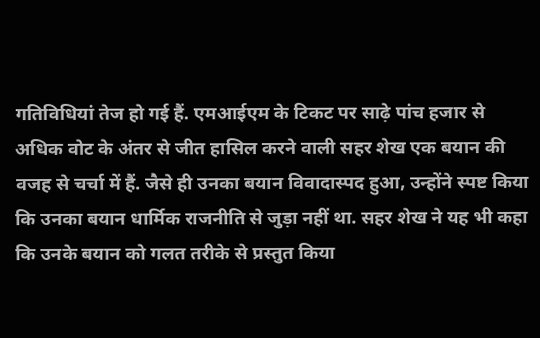गतिविधियां तेज हो गई हैं. एमआईएम के टिकट पर साढ़े पांच हजार से अधिक वोट के अंतर से जीत हासिल करने वाली सहर शेख एक बयान की वजह से चर्चा में हैं. जैसे ही उनका बयान विवादास्पद हुआ, उन्होंने स्पष्ट किया कि उनका बयान धार्मिक राजनीति से जुड़ा नहीं था. सहर शेख ने यह भी कहा कि उनके बयान को गलत तरीके से प्रस्तुत किया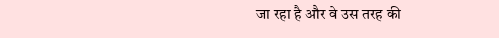जा रहा है और वे उस तरह की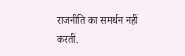राजनीति का समर्थन नहीं करतीं.